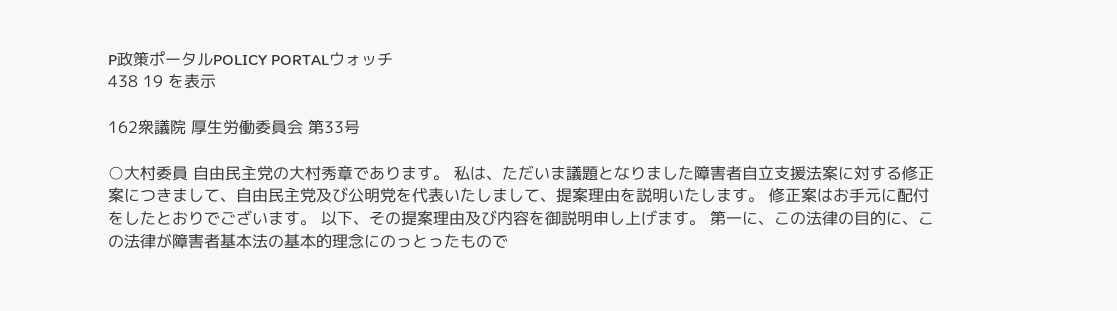P政策ポータルPOLICY PORTALウォッチ
438 19 を表示

162衆議院 厚生労働委員会 第33号

○大村委員 自由民主党の大村秀章であります。 私は、ただいま議題となりました障害者自立支援法案に対する修正案につきまして、自由民主党及び公明党を代表いたしまして、提案理由を説明いたします。 修正案はお手元に配付をしたとおりでございます。 以下、その提案理由及び内容を御説明申し上げます。 第一に、この法律の目的に、この法律が障害者基本法の基本的理念にのっとったもので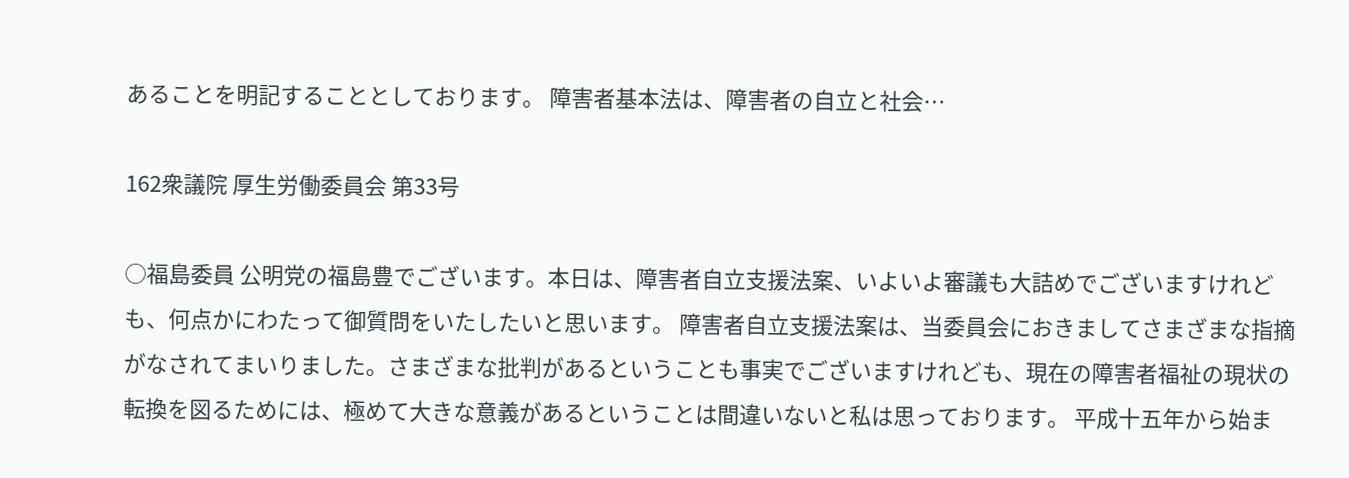あることを明記することとしております。 障害者基本法は、障害者の自立と社会…

162衆議院 厚生労働委員会 第33号

○福島委員 公明党の福島豊でございます。本日は、障害者自立支援法案、いよいよ審議も大詰めでございますけれども、何点かにわたって御質問をいたしたいと思います。 障害者自立支援法案は、当委員会におきましてさまざまな指摘がなされてまいりました。さまざまな批判があるということも事実でございますけれども、現在の障害者福祉の現状の転換を図るためには、極めて大きな意義があるということは間違いないと私は思っております。 平成十五年から始ま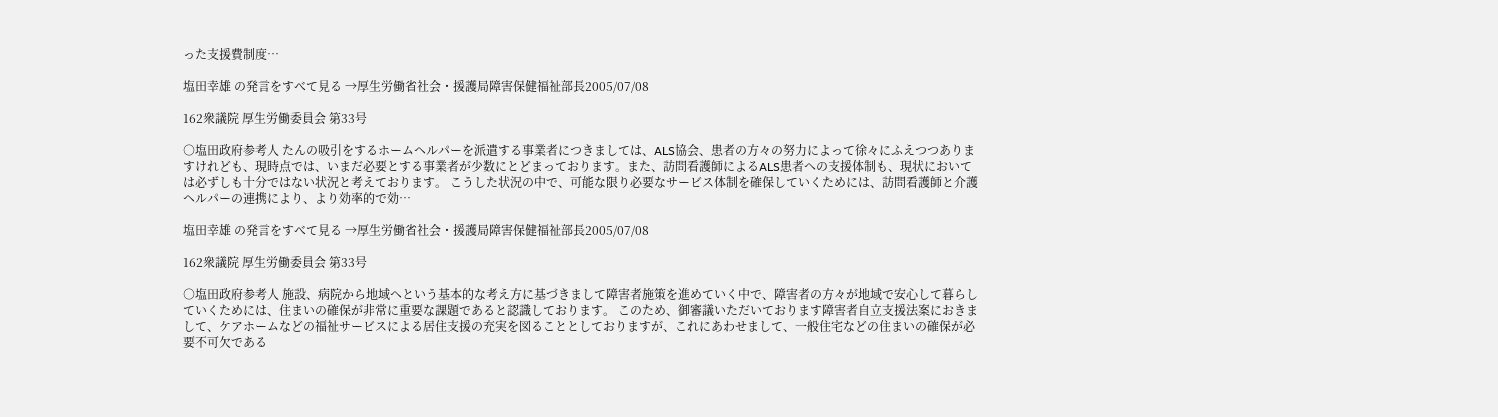った支援費制度…

塩田幸雄 の発言をすべて見る →厚生労働省社会・援護局障害保健福祉部長2005/07/08

162衆議院 厚生労働委員会 第33号

○塩田政府参考人 たんの吸引をするホームヘルパーを派遣する事業者につきましては、ALS協会、患者の方々の努力によって徐々にふえつつありますけれども、現時点では、いまだ必要とする事業者が少数にとどまっております。また、訪問看護師によるALS患者への支援体制も、現状においては必ずしも十分ではない状況と考えております。 こうした状況の中で、可能な限り必要なサービス体制を確保していくためには、訪問看護師と介護ヘルパーの連携により、より効率的で効…

塩田幸雄 の発言をすべて見る →厚生労働省社会・援護局障害保健福祉部長2005/07/08

162衆議院 厚生労働委員会 第33号

○塩田政府参考人 施設、病院から地域へという基本的な考え方に基づきまして障害者施策を進めていく中で、障害者の方々が地域で安心して暮らしていくためには、住まいの確保が非常に重要な課題であると認識しております。 このため、御審議いただいております障害者自立支援法案におきまして、ケアホームなどの福祉サービスによる居住支援の充実を図ることとしておりますが、これにあわせまして、一般住宅などの住まいの確保が必要不可欠である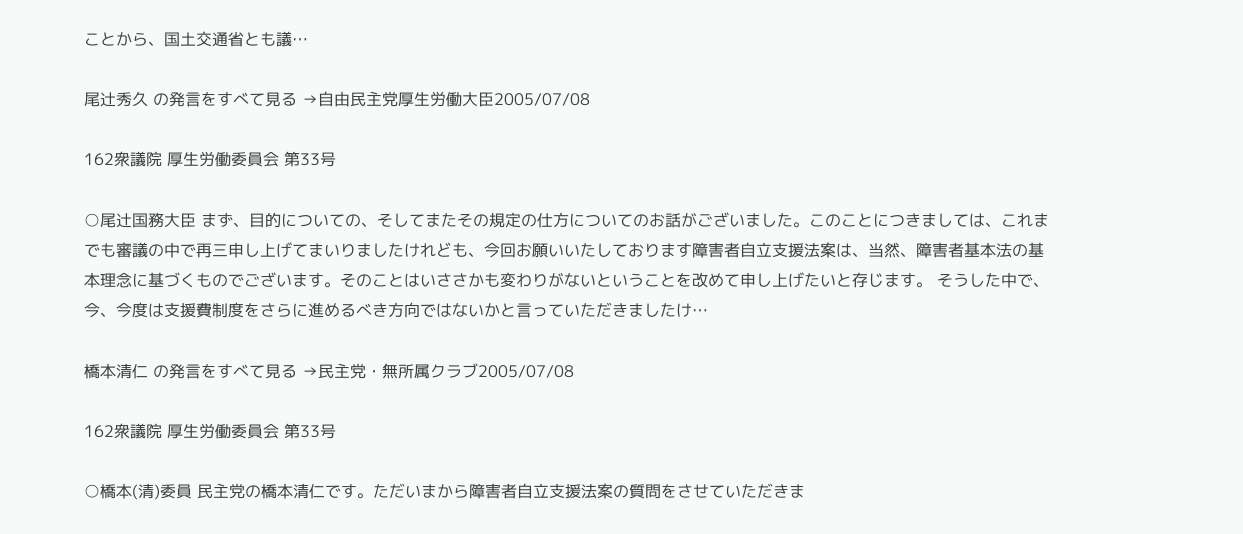ことから、国土交通省とも議…

尾辻秀久 の発言をすべて見る →自由民主党厚生労働大臣2005/07/08

162衆議院 厚生労働委員会 第33号

○尾辻国務大臣 まず、目的についての、そしてまたその規定の仕方についてのお話がございました。このことにつきましては、これまでも審議の中で再三申し上げてまいりましたけれども、今回お願いいたしております障害者自立支援法案は、当然、障害者基本法の基本理念に基づくものでございます。そのことはいささかも変わりがないということを改めて申し上げたいと存じます。 そうした中で、今、今度は支援費制度をさらに進めるべき方向ではないかと言っていただきましたけ…

橋本清仁 の発言をすべて見る →民主党・無所属クラブ2005/07/08

162衆議院 厚生労働委員会 第33号

○橋本(清)委員 民主党の橋本清仁です。ただいまから障害者自立支援法案の質問をさせていただきま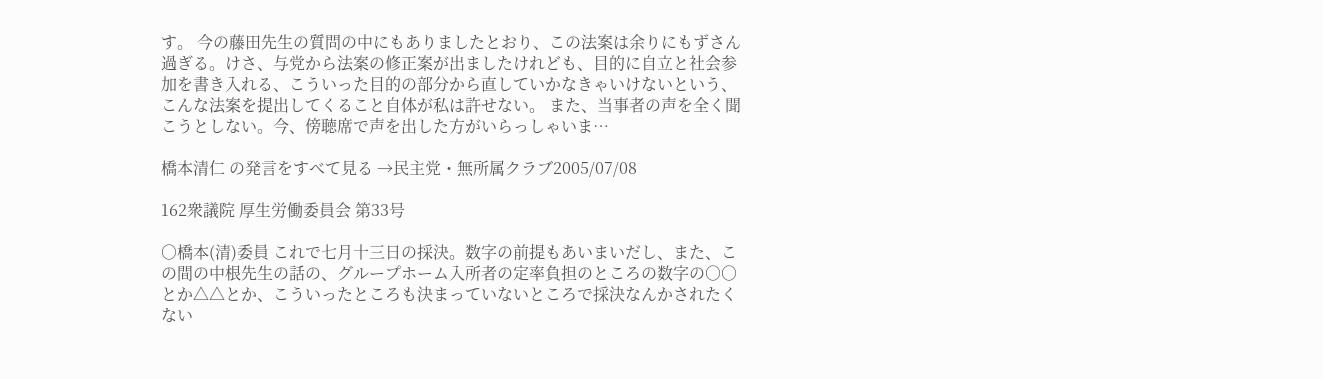す。 今の藤田先生の質問の中にもありましたとおり、この法案は余りにもずさん過ぎる。けさ、与党から法案の修正案が出ましたけれども、目的に自立と社会参加を書き入れる、こういった目的の部分から直していかなきゃいけないという、こんな法案を提出してくること自体が私は許せない。 また、当事者の声を全く聞こうとしない。今、傍聴席で声を出した方がいらっしゃいま…

橋本清仁 の発言をすべて見る →民主党・無所属クラブ2005/07/08

162衆議院 厚生労働委員会 第33号

○橋本(清)委員 これで七月十三日の採決。数字の前提もあいまいだし、また、この間の中根先生の話の、グループホーム入所者の定率負担のところの数字の○○とか△△とか、こういったところも決まっていないところで採決なんかされたくない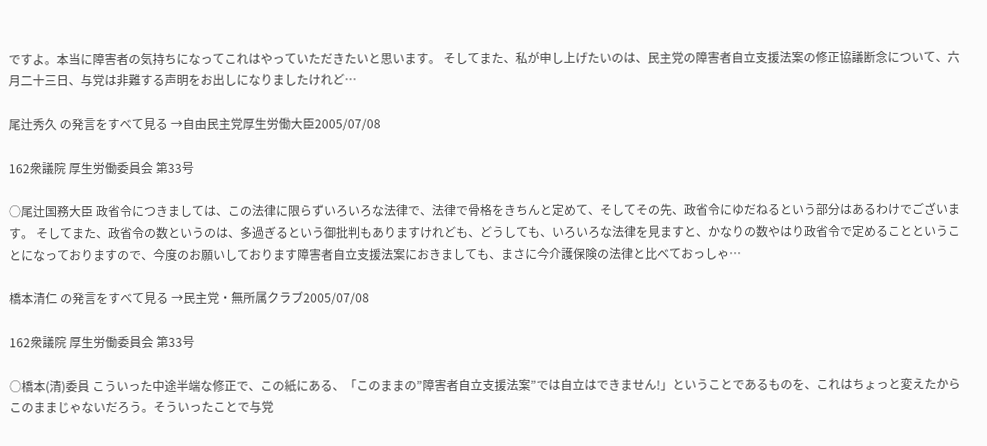ですよ。本当に障害者の気持ちになってこれはやっていただきたいと思います。 そしてまた、私が申し上げたいのは、民主党の障害者自立支援法案の修正協議断念について、六月二十三日、与党は非難する声明をお出しになりましたけれど…

尾辻秀久 の発言をすべて見る →自由民主党厚生労働大臣2005/07/08

162衆議院 厚生労働委員会 第33号

○尾辻国務大臣 政省令につきましては、この法律に限らずいろいろな法律で、法律で骨格をきちんと定めて、そしてその先、政省令にゆだねるという部分はあるわけでございます。 そしてまた、政省令の数というのは、多過ぎるという御批判もありますけれども、どうしても、いろいろな法律を見ますと、かなりの数やはり政省令で定めることということになっておりますので、今度のお願いしております障害者自立支援法案におきましても、まさに今介護保険の法律と比べておっしゃ…

橋本清仁 の発言をすべて見る →民主党・無所属クラブ2005/07/08

162衆議院 厚生労働委員会 第33号

○橋本(清)委員 こういった中途半端な修正で、この紙にある、「このままの”障害者自立支援法案”では自立はできません!」ということであるものを、これはちょっと変えたからこのままじゃないだろう。そういったことで与党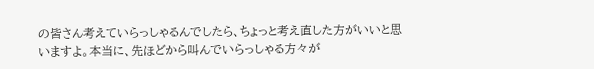の皆さん考えていらっしゃるんでしたら、ちょっと考え直した方がいいと思いますよ。本当に、先ほどから叫んでいらっしゃる方々が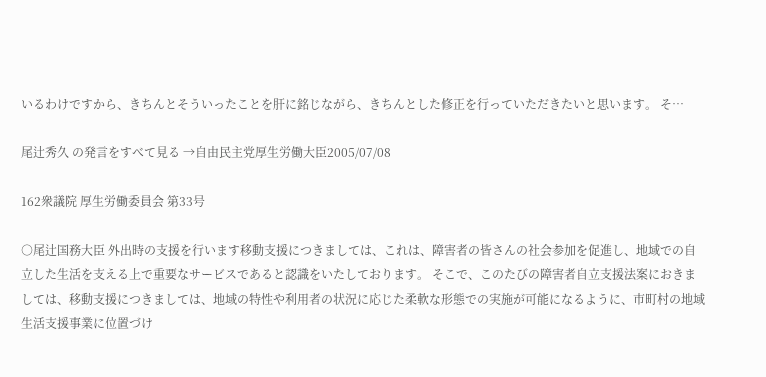いるわけですから、きちんとそういったことを肝に銘じながら、きちんとした修正を行っていただきたいと思います。 そ…

尾辻秀久 の発言をすべて見る →自由民主党厚生労働大臣2005/07/08

162衆議院 厚生労働委員会 第33号

○尾辻国務大臣 外出時の支援を行います移動支援につきましては、これは、障害者の皆さんの社会参加を促進し、地域での自立した生活を支える上で重要なサービスであると認識をいたしております。 そこで、このたびの障害者自立支援法案におきましては、移動支援につきましては、地域の特性や利用者の状況に応じた柔軟な形態での実施が可能になるように、市町村の地域生活支援事業に位置づけ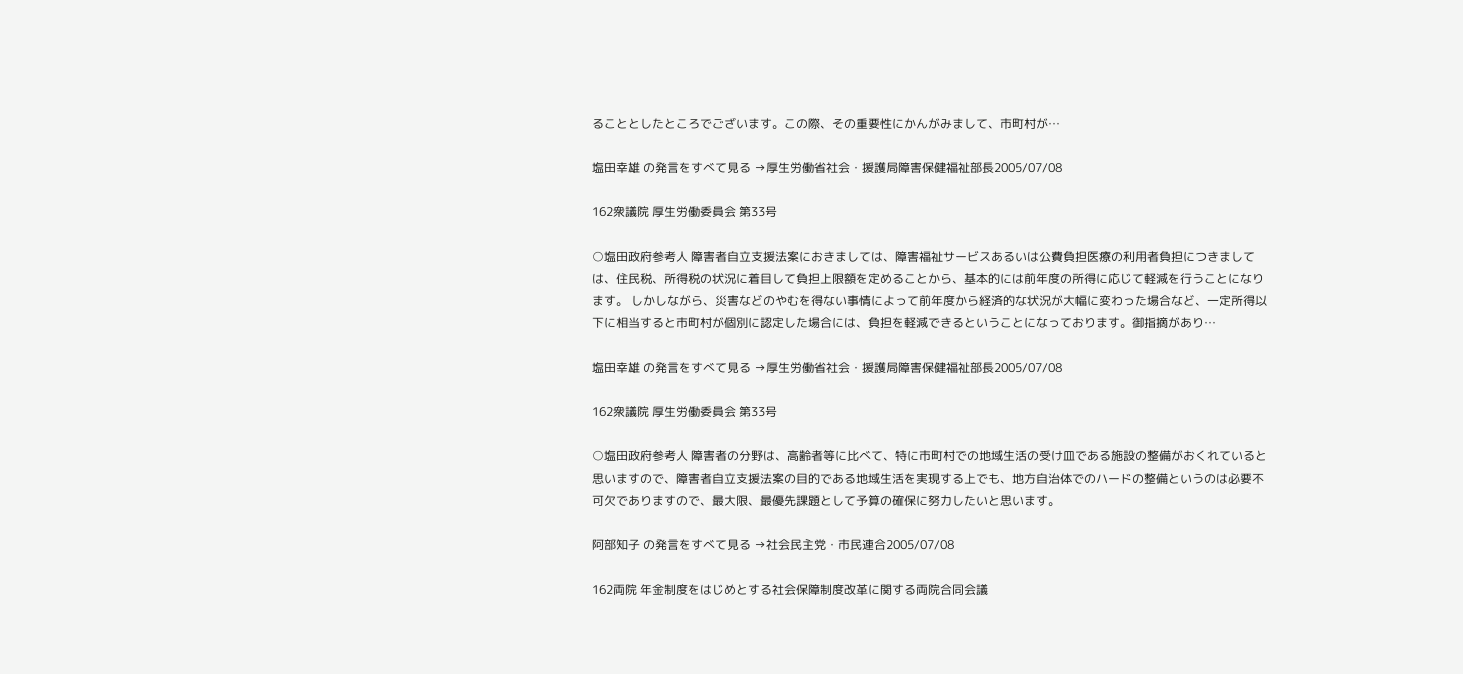ることとしたところでございます。この際、その重要性にかんがみまして、市町村が…

塩田幸雄 の発言をすべて見る →厚生労働省社会・援護局障害保健福祉部長2005/07/08

162衆議院 厚生労働委員会 第33号

○塩田政府参考人 障害者自立支援法案におきましては、障害福祉サービスあるいは公費負担医療の利用者負担につきましては、住民税、所得税の状況に着目して負担上限額を定めることから、基本的には前年度の所得に応じて軽減を行うことになります。 しかしながら、災害などのやむを得ない事情によって前年度から経済的な状況が大幅に変わった場合など、一定所得以下に相当すると市町村が個別に認定した場合には、負担を軽減できるということになっております。御指摘があり…

塩田幸雄 の発言をすべて見る →厚生労働省社会・援護局障害保健福祉部長2005/07/08

162衆議院 厚生労働委員会 第33号

○塩田政府参考人 障害者の分野は、高齢者等に比べて、特に市町村での地域生活の受け皿である施設の整備がおくれていると思いますので、障害者自立支援法案の目的である地域生活を実現する上でも、地方自治体でのハードの整備というのは必要不可欠でありますので、最大限、最優先課題として予算の確保に努力したいと思います。

阿部知子 の発言をすべて見る →社会民主党・市民連合2005/07/08

162両院 年金制度をはじめとする社会保障制度改革に関する両院合同会議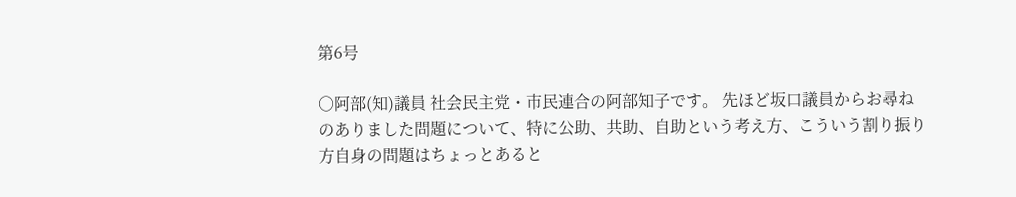第6号

○阿部(知)議員 社会民主党・市民連合の阿部知子です。 先ほど坂口議員からお尋ねのありました問題について、特に公助、共助、自助という考え方、こういう割り振り方自身の問題はちょっとあると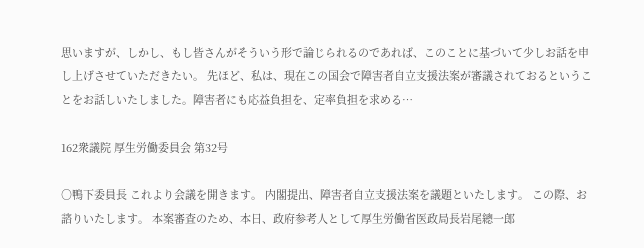思いますが、しかし、もし皆さんがそういう形で論じられるのであれば、このことに基づいて少しお話を申し上げさせていただきたい。 先ほど、私は、現在この国会で障害者自立支援法案が審議されておるということをお話しいたしました。障害者にも応益負担を、定率負担を求める…

162衆議院 厚生労働委員会 第32号

○鴨下委員長 これより会議を開きます。 内閣提出、障害者自立支援法案を議題といたします。 この際、お諮りいたします。 本案審査のため、本日、政府参考人として厚生労働省医政局長岩尾總一郎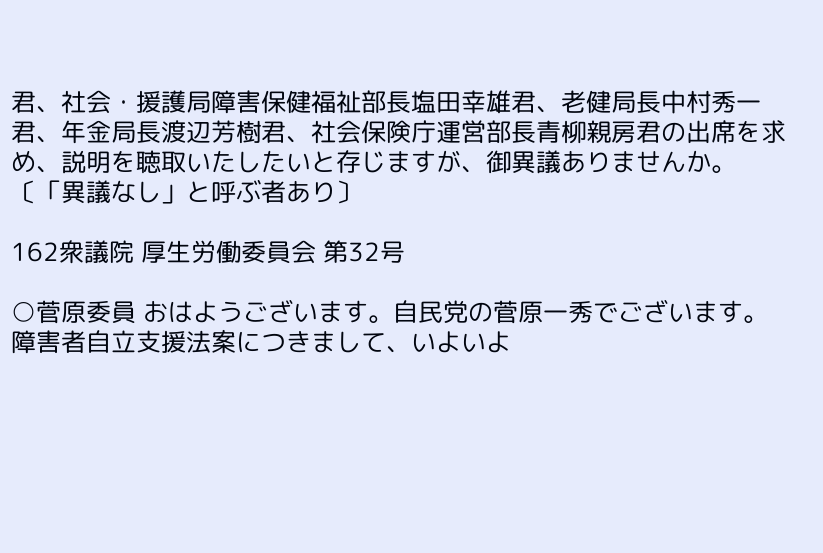君、社会・援護局障害保健福祉部長塩田幸雄君、老健局長中村秀一君、年金局長渡辺芳樹君、社会保険庁運営部長青柳親房君の出席を求め、説明を聴取いたしたいと存じますが、御異議ありませんか。 〔「異議なし」と呼ぶ者あり〕

162衆議院 厚生労働委員会 第32号

○菅原委員 おはようございます。自民党の菅原一秀でございます。 障害者自立支援法案につきまして、いよいよ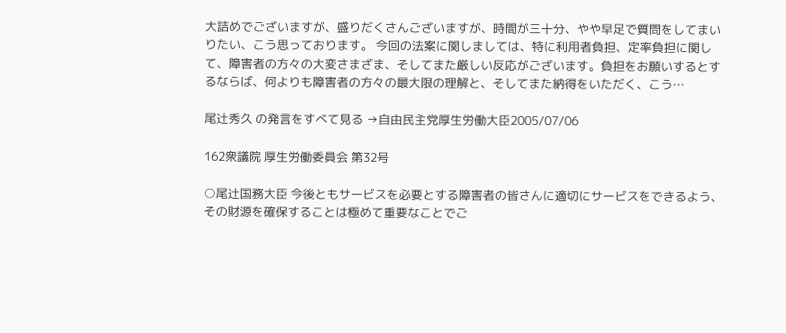大詰めでございますが、盛りだくさんございますが、時間が三十分、やや早足で質問をしてまいりたい、こう思っております。 今回の法案に関しましては、特に利用者負担、定率負担に関して、障害者の方々の大変さまざま、そしてまた厳しい反応がございます。負担をお願いするとするならば、何よりも障害者の方々の最大限の理解と、そしてまた納得をいただく、こう…

尾辻秀久 の発言をすべて見る →自由民主党厚生労働大臣2005/07/06

162衆議院 厚生労働委員会 第32号

○尾辻国務大臣 今後ともサービスを必要とする障害者の皆さんに適切にサービスをできるよう、その財源を確保することは極めて重要なことでご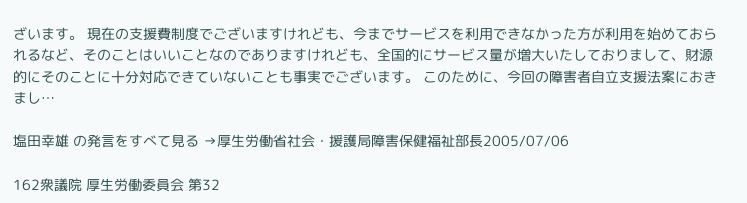ざいます。 現在の支援費制度でございますけれども、今までサービスを利用できなかった方が利用を始めておられるなど、そのことはいいことなのでありますけれども、全国的にサービス量が増大いたしておりまして、財源的にそのことに十分対応できていないことも事実でございます。 このために、今回の障害者自立支援法案におきまし…

塩田幸雄 の発言をすべて見る →厚生労働省社会・援護局障害保健福祉部長2005/07/06

162衆議院 厚生労働委員会 第32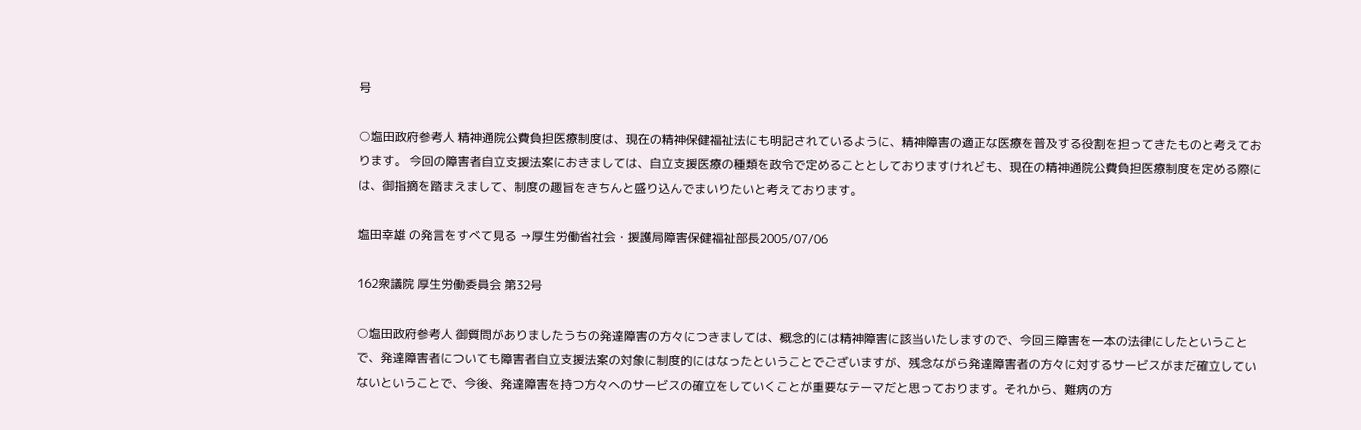号

○塩田政府参考人 精神通院公費負担医療制度は、現在の精神保健福祉法にも明記されているように、精神障害の適正な医療を普及する役割を担ってきたものと考えております。 今回の障害者自立支援法案におきましては、自立支援医療の種類を政令で定めることとしておりますけれども、現在の精神通院公費負担医療制度を定める際には、御指摘を踏まえまして、制度の趣旨をきちんと盛り込んでまいりたいと考えております。

塩田幸雄 の発言をすべて見る →厚生労働省社会・援護局障害保健福祉部長2005/07/06

162衆議院 厚生労働委員会 第32号

○塩田政府参考人 御質問がありましたうちの発達障害の方々につきましては、概念的には精神障害に該当いたしますので、今回三障害を一本の法律にしたということで、発達障害者についても障害者自立支援法案の対象に制度的にはなったということでございますが、残念ながら発達障害者の方々に対するサービスがまだ確立していないということで、今後、発達障害を持つ方々へのサービスの確立をしていくことが重要なテーマだと思っております。それから、難病の方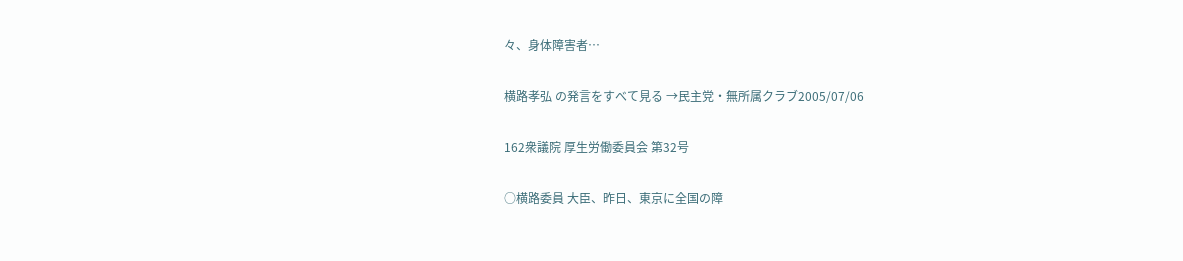々、身体障害者…

横路孝弘 の発言をすべて見る →民主党・無所属クラブ2005/07/06

162衆議院 厚生労働委員会 第32号

○横路委員 大臣、昨日、東京に全国の障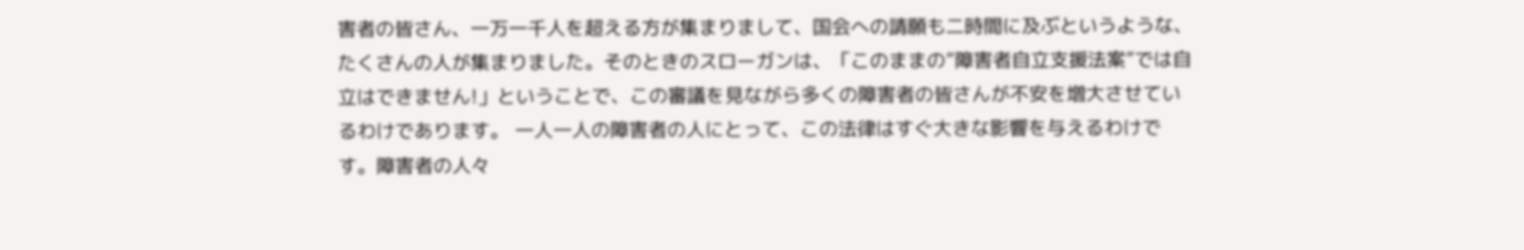害者の皆さん、一万一千人を超える方が集まりまして、国会への請願も二時間に及ぶというような、たくさんの人が集まりました。そのときのスローガンは、「このままの”障害者自立支援法案”では自立はできません!」ということで、この審議を見ながら多くの障害者の皆さんが不安を増大させているわけであります。 一人一人の障害者の人にとって、この法律はすぐ大きな影響を与えるわけです。障害者の人々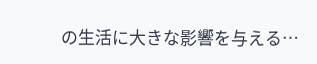の生活に大きな影響を与える…